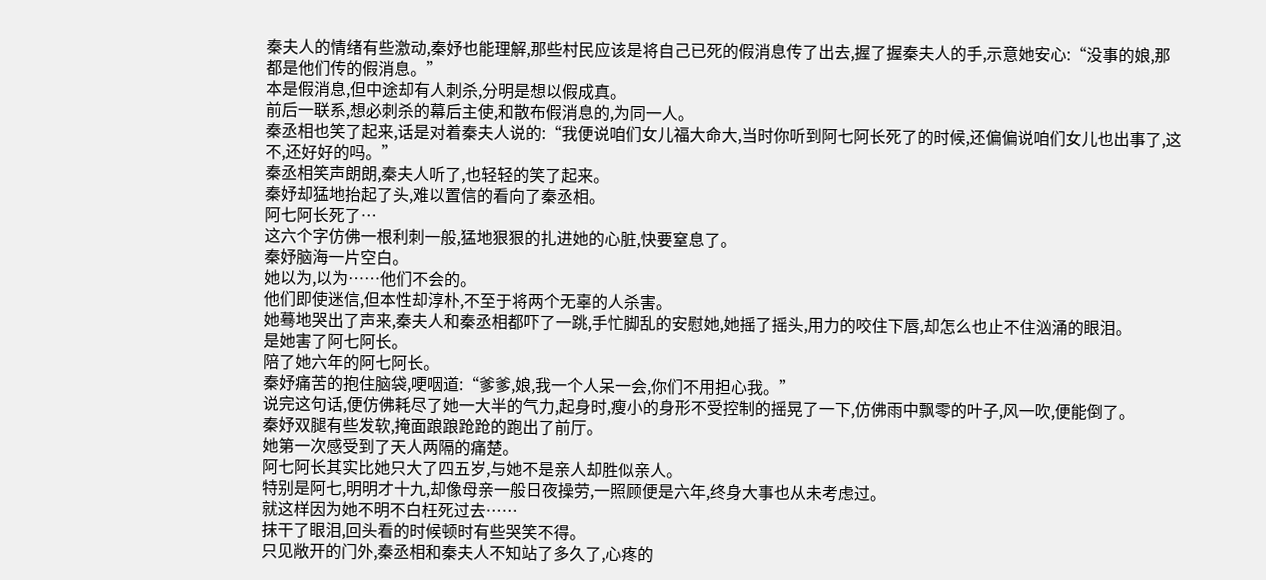秦夫人的情绪有些激动,秦妤也能理解,那些村民应该是将自己已死的假消息传了出去,握了握秦夫人的手,示意她安心:“没事的娘,那都是他们传的假消息。”
本是假消息,但中途却有人刺杀,分明是想以假成真。
前后一联系,想必刺杀的幕后主使,和散布假消息的,为同一人。
秦丞相也笑了起来,话是对着秦夫人说的:“我便说咱们女儿福大命大,当时你听到阿七阿长死了的时候,还偏偏说咱们女儿也出事了,这不,还好好的吗。”
秦丞相笑声朗朗,秦夫人听了,也轻轻的笑了起来。
秦妤却猛地抬起了头,难以置信的看向了秦丞相。
阿七阿长死了…
这六个字仿佛一根利刺一般,猛地狠狠的扎进她的心脏,快要窒息了。
秦妤脑海一片空白。
她以为,以为……他们不会的。
他们即使迷信,但本性却淳朴,不至于将两个无辜的人杀害。
她蓦地哭出了声来,秦夫人和秦丞相都吓了一跳,手忙脚乱的安慰她,她摇了摇头,用力的咬住下唇,却怎么也止不住汹涌的眼泪。
是她害了阿七阿长。
陪了她六年的阿七阿长。
秦妤痛苦的抱住脑袋,哽咽道:“爹爹,娘,我一个人呆一会,你们不用担心我。”
说完这句话,便仿佛耗尽了她一大半的气力,起身时,瘦小的身形不受控制的摇晃了一下,仿佛雨中飘零的叶子,风一吹,便能倒了。
秦妤双腿有些发软,掩面踉踉跄跄的跑出了前厅。
她第一次感受到了天人两隔的痛楚。
阿七阿长其实比她只大了四五岁,与她不是亲人却胜似亲人。
特别是阿七,明明才十九,却像母亲一般日夜操劳,一照顾便是六年,终身大事也从未考虑过。
就这样因为她不明不白枉死过去……
抹干了眼泪,回头看的时候顿时有些哭笑不得。
只见敞开的门外,秦丞相和秦夫人不知站了多久了,心疼的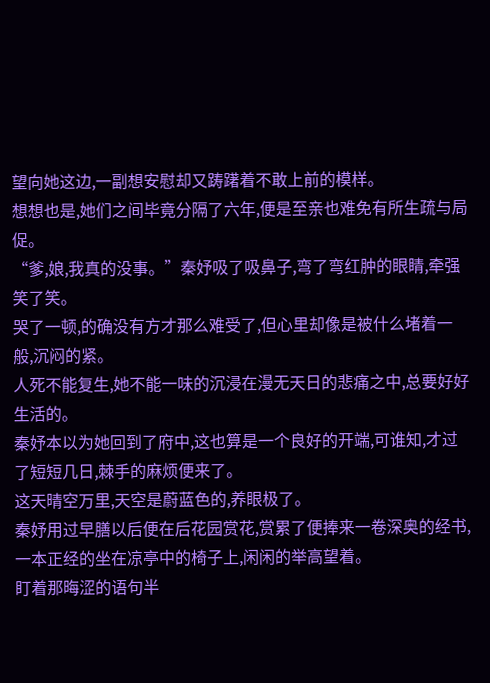望向她这边,一副想安慰却又踌躇着不敢上前的模样。
想想也是,她们之间毕竟分隔了六年,便是至亲也难免有所生疏与局促。
“爹,娘,我真的没事。”秦妤吸了吸鼻子,弯了弯红肿的眼睛,牵强笑了笑。
哭了一顿,的确没有方才那么难受了,但心里却像是被什么堵着一般,沉闷的紧。
人死不能复生,她不能一味的沉浸在漫无天日的悲痛之中,总要好好生活的。
秦妤本以为她回到了府中,这也算是一个良好的开端,可谁知,才过了短短几日,棘手的麻烦便来了。
这天晴空万里,天空是蔚蓝色的,养眼极了。
秦妤用过早膳以后便在后花园赏花,赏累了便捧来一卷深奥的经书,一本正经的坐在凉亭中的椅子上,闲闲的举高望着。
盯着那晦涩的语句半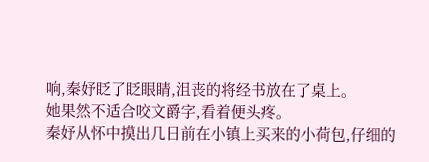响,秦妤眨了眨眼睛,沮丧的将经书放在了桌上。
她果然不适合咬文爵字,看着便头疼。
秦妤从怀中摸出几日前在小镇上买来的小荷包,仔细的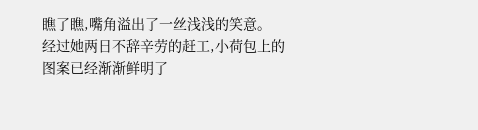瞧了瞧,嘴角溢出了一丝浅浅的笑意。
经过她两日不辞辛劳的赶工,小荷包上的图案已经渐渐鲜明了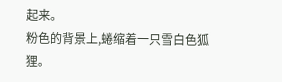起来。
粉色的背景上,蜷缩着一只雪白色狐狸。